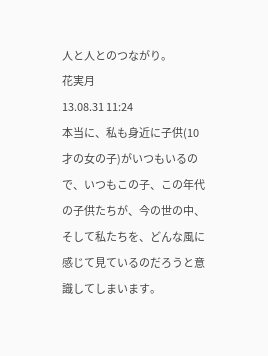人と人とのつながり。
花実月
13.08.31 11:24
本当に、私も身近に子供(10才の女の子)がいつもいるので、いつもこの子、この年代の子供たちが、今の世の中、そして私たちを、どんな風に感じて見ているのだろうと意識してしまいます。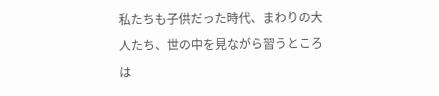私たちも子供だった時代、まわりの大人たち、世の中を見ながら習うところは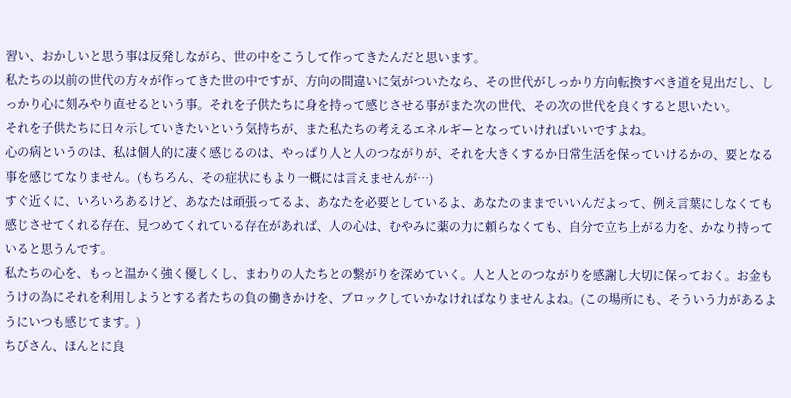習い、おかしいと思う事は反発しながら、世の中をこうして作ってきたんだと思います。
私たちの以前の世代の方々が作ってきた世の中ですが、方向の間違いに気がついたなら、その世代がしっかり方向転換すべき道を見出だし、しっかり心に刻みやり直せるという事。それを子供たちに身を持って感じさせる事がまた次の世代、その次の世代を良くすると思いたい。
それを子供たちに日々示していきたいという気持ちが、また私たちの考えるエネルギーとなっていければいいですよね。
心の病というのは、私は個人的に凄く感じるのは、やっぱり人と人のつながりが、それを大きくするか日常生活を保っていけるかの、要となる事を感じてなりません。(もちろん、その症状にもより一概には言えませんが…)
すぐ近くに、いろいろあるけど、あなたは頑張ってるよ、あなたを必要としているよ、あなたのままでいいんだよって、例え言葉にしなくても感じさせてくれる存在、見つめてくれている存在があれば、人の心は、むやみに薬の力に頼らなくても、自分で立ち上がる力を、かなり持っていると思うんです。
私たちの心を、もっと温かく強く優しくし、まわりの人たちとの繋がりを深めていく。人と人とのつながりを感謝し大切に保っておく。お金もうけの為にそれを利用しようとする者たちの負の働きかけを、ブロックしていかなければなりませんよね。(この場所にも、そういう力があるようにいつも感じてます。)
ちびさん、ほんとに良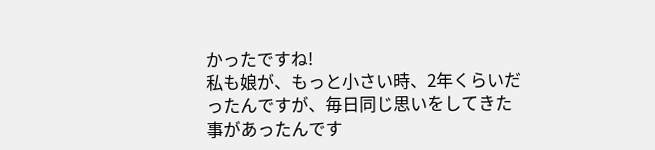かったですね!
私も娘が、もっと小さい時、2年くらいだったんですが、毎日同じ思いをしてきた事があったんです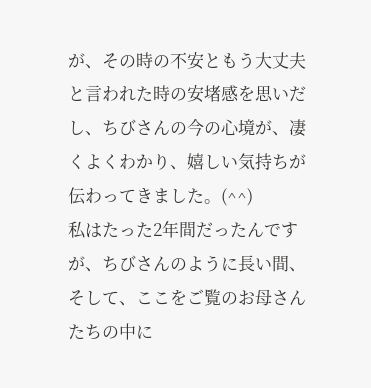が、その時の不安ともう大丈夫と言われた時の安堵感を思いだし、ちびさんの今の心境が、凄くよくわかり、嬉しい気持ちが伝わってきました。(^^)
私はたった2年間だったんですが、ちびさんのように長い間、そして、ここをご覧のお母さんたちの中に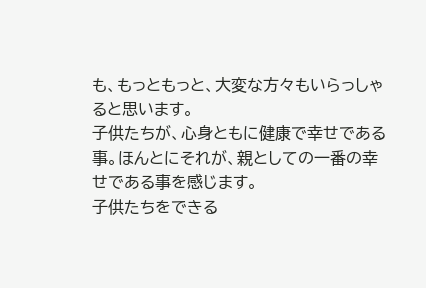も、もっともっと、大変な方々もいらっしゃると思います。
子供たちが、心身ともに健康で幸せである事。ほんとにそれが、親としての一番の幸せである事を感じます。
子供たちをできる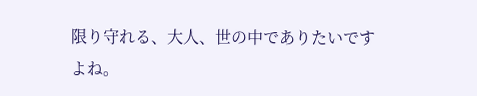限り守れる、大人、世の中でありたいですよね。